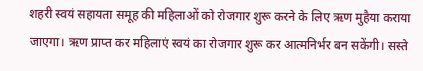शहरी स्वयं सहायता समूह की महिलाओं को रोजगार शुरू करने के लिए ऋण मुहैया कराया जाएगा। ऋण प्राप्त कर महिलाएं स्वयं का रोजगार शुरू कर आत्मनिर्भर बन सकेंगी। सस्ते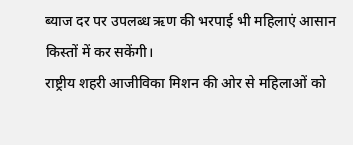ब्याज दर पर उपलब्ध ऋण की भरपाई भी महिलाएं आसान किस्तों में कर सकेंगी।
राष्ट्रीय शहरी आजीविका मिशन की ओर से महिलाओं को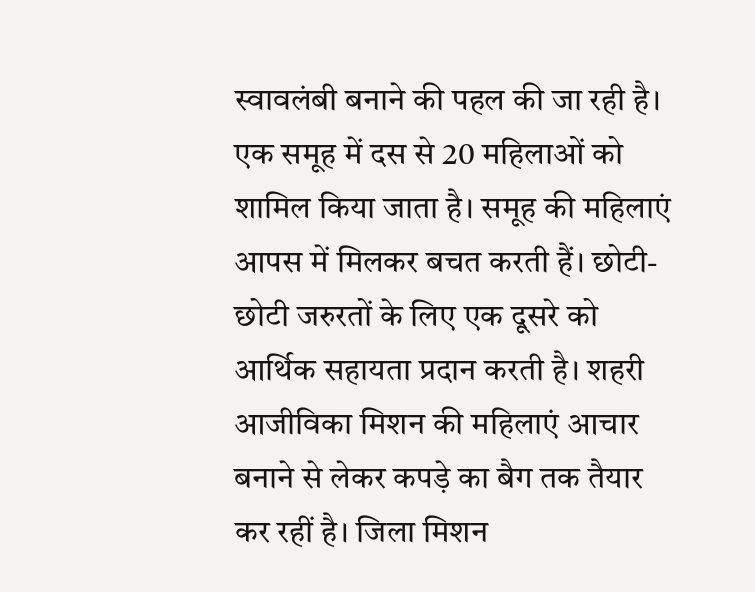स्वावलंबी बनाने की पहल की जा रही है। एक समूह में दस से 20 महिलाओं को शामिल किया जाता है। समूह की महिलाएं आपस में मिलकर बचत करती हैं। छोटी-छोटी जरुरतों के लिए एक दूसरे को आर्थिक सहायता प्रदान करती है। शहरी आजीविका मिशन की महिलाएं आचार बनाने से लेकर कपड़े का बैग तक तैयार कर रहीं है। जिला मिशन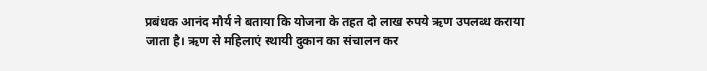प्रबंधक आनंद मौर्य ने बताया कि योजना के तहत दो लाख रुपये ऋण उपलब्ध कराया जाता है। ऋण से महिलाएं स्थायी दुकान का संचालन कर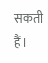सकती हैं।